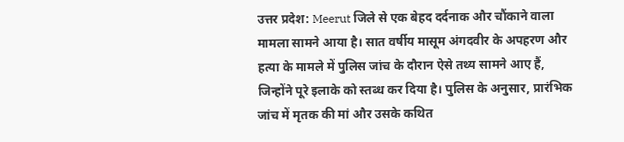उत्तर प्रदेश: Meerut जिले से एक बेहद दर्दनाक और चौंकाने वाला मामला सामने आया है। सात वर्षीय मासूम अंगदवीर के अपहरण और हत्या के मामले में पुलिस जांच के दौरान ऐसे तथ्य सामने आए हैं, जिन्होंने पूरे इलाके को स्तब्ध कर दिया है। पुलिस के अनुसार, प्रारंभिक जांच में मृतक की मां और उसके कथित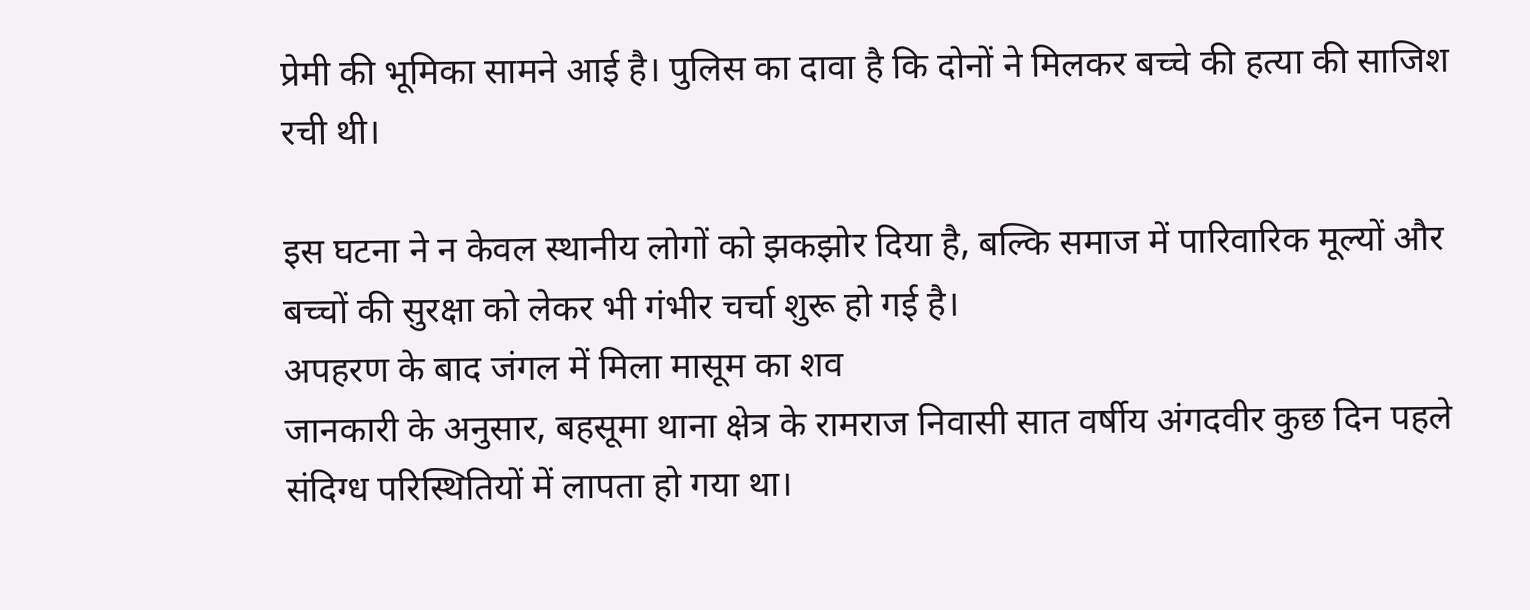प्रेमी की भूमिका सामने आई है। पुलिस का दावा है कि दोनों ने मिलकर बच्चे की हत्या की साजिश रची थी।

इस घटना ने न केवल स्थानीय लोगों को झकझोर दिया है, बल्कि समाज में पारिवारिक मूल्यों और बच्चों की सुरक्षा को लेकर भी गंभीर चर्चा शुरू हो गई है।
अपहरण के बाद जंगल में मिला मासूम का शव
जानकारी के अनुसार, बहसूमा थाना क्षेत्र के रामराज निवासी सात वर्षीय अंगदवीर कुछ दिन पहले संदिग्ध परिस्थितियों में लापता हो गया था।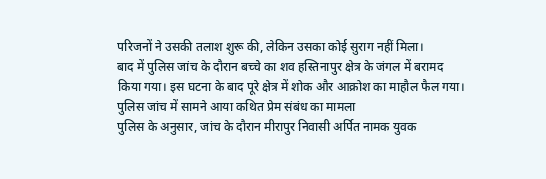परिजनों ने उसकी तलाश शुरू की, लेकिन उसका कोई सुराग नहीं मिला।
बाद में पुलिस जांच के दौरान बच्चे का शव हस्तिनापुर क्षेत्र के जंगल में बरामद किया गया। इस घटना के बाद पूरे क्षेत्र में शोक और आक्रोश का माहौल फैल गया।
पुलिस जांच में सामने आया कथित प्रेम संबंध का मामला
पुलिस के अनुसार, जांच के दौरान मीरापुर निवासी अर्पित नामक युवक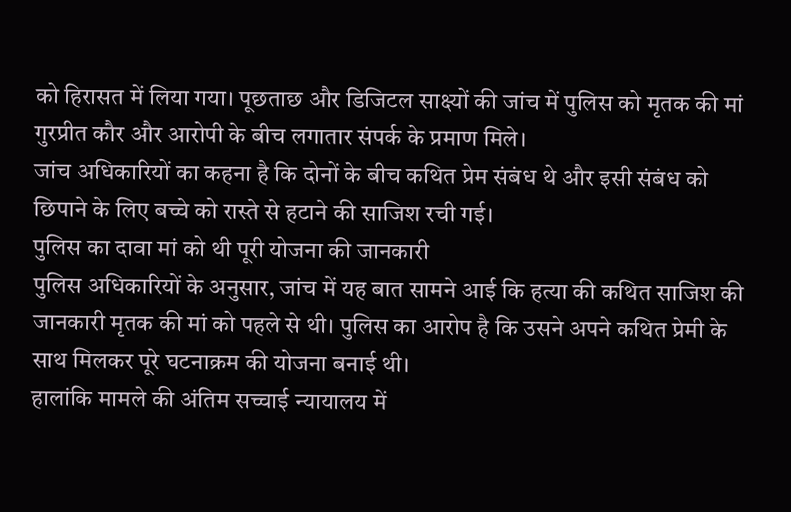को हिरासत में लिया गया। पूछताछ और डिजिटल साक्ष्यों की जांच में पुलिस को मृतक की मां गुरप्रीत कौर और आरोपी के बीच लगातार संपर्क के प्रमाण मिले।
जांच अधिकारियों का कहना है कि दोनों के बीच कथित प्रेम संबंध थे और इसी संबंध को छिपाने के लिए बच्चे को रास्ते से हटाने की साजिश रची गई।
पुलिस का दावा मां को थी पूरी योजना की जानकारी
पुलिस अधिकारियों के अनुसार, जांच में यह बात सामने आई कि हत्या की कथित साजिश की जानकारी मृतक की मां को पहले से थी। पुलिस का आरोप है कि उसने अपने कथित प्रेमी के साथ मिलकर पूरे घटनाक्रम की योजना बनाई थी।
हालांकि मामले की अंतिम सच्चाई न्यायालय में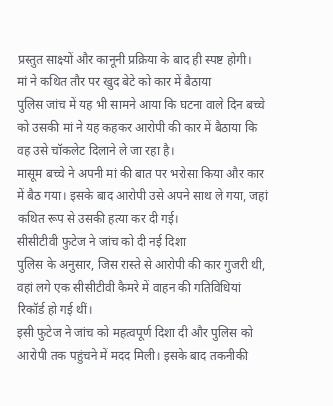प्रस्तुत साक्ष्यों और कानूनी प्रक्रिया के बाद ही स्पष्ट होगी।
मां ने कथित तौर पर खुद बेटे को कार में बैठाया
पुलिस जांच में यह भी सामने आया कि घटना वाले दिन बच्चे को उसकी मां ने यह कहकर आरोपी की कार में बैठाया कि वह उसे चॉकलेट दिलाने ले जा रहा है।
मासूम बच्चे ने अपनी मां की बात पर भरोसा किया और कार में बैठ गया। इसके बाद आरोपी उसे अपने साथ ले गया, जहां कथित रूप से उसकी हत्या कर दी गई।
सीसीटीवी फुटेज ने जांच को दी नई दिशा
पुलिस के अनुसार, जिस रास्ते से आरोपी की कार गुजरी थी, वहां लगे एक सीसीटीवी कैमरे में वाहन की गतिविधियां रिकॉर्ड हो गई थीं।
इसी फुटेज ने जांच को महत्वपूर्ण दिशा दी और पुलिस को आरोपी तक पहुंचने में मदद मिली। इसके बाद तकनीकी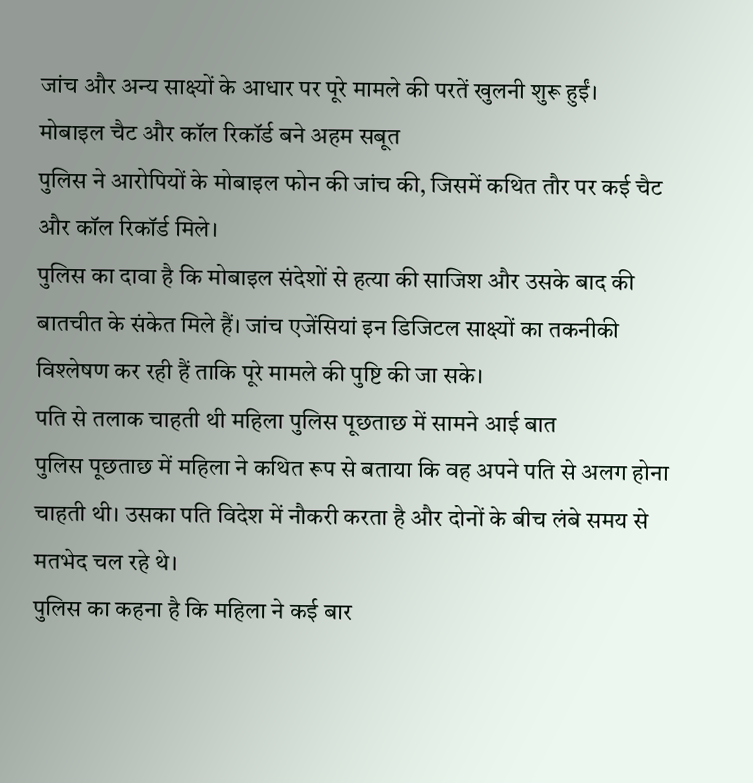जांच और अन्य साक्ष्यों के आधार पर पूरे मामले की परतें खुलनी शुरू हुईं।
मोबाइल चैट और कॉल रिकॉर्ड बने अहम सबूत
पुलिस ने आरोपियों के मोबाइल फोन की जांच की, जिसमें कथित तौर पर कई चैट और कॉल रिकॉर्ड मिले।
पुलिस का दावा है कि मोबाइल संदेशों से हत्या की साजिश और उसके बाद की बातचीत के संकेत मिले हैं। जांच एजेंसियां इन डिजिटल साक्ष्यों का तकनीकी विश्लेषण कर रही हैं ताकि पूरे मामले की पुष्टि की जा सके।
पति से तलाक चाहती थी महिला पुलिस पूछताछ में सामने आई बात
पुलिस पूछताछ में महिला ने कथित रूप से बताया कि वह अपने पति से अलग होना चाहती थी। उसका पति विदेश में नौकरी करता है और दोनों के बीच लंबे समय से मतभेद चल रहे थे।
पुलिस का कहना है कि महिला ने कई बार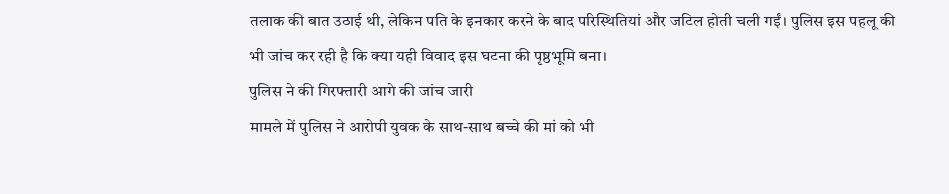तलाक की बात उठाई थी, लेकिन पति के इनकार करने के बाद परिस्थितियां और जटिल होती चली गईं। पुलिस इस पहलू की भी जांच कर रही है कि क्या यही विवाद इस घटना की पृष्ठभूमि बना।
पुलिस ने की गिरफ्तारी आगे की जांच जारी
मामले में पुलिस ने आरोपी युवक के साथ-साथ बच्चे की मां को भी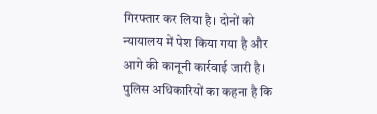गिरफ्तार कर लिया है। दोनों को न्यायालय में पेश किया गया है और आगे की कानूनी कार्रवाई जारी है।
पुलिस अधिकारियों का कहना है कि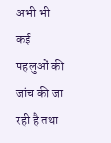अभी भी कई पहलुओं की जांच की जा रही है तथा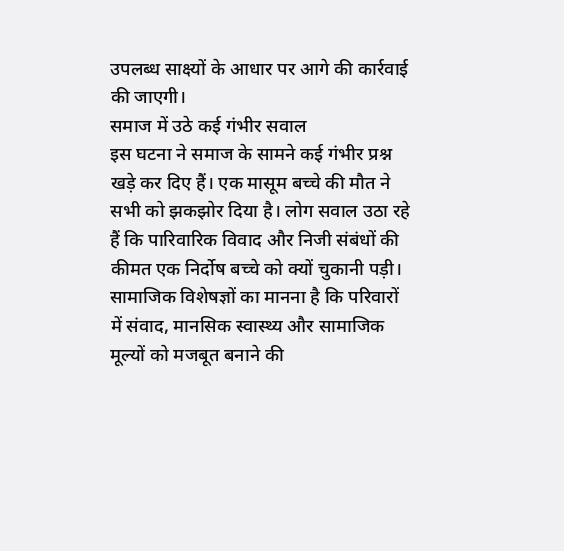उपलब्ध साक्ष्यों के आधार पर आगे की कार्रवाई की जाएगी।
समाज में उठे कई गंभीर सवाल
इस घटना ने समाज के सामने कई गंभीर प्रश्न खड़े कर दिए हैं। एक मासूम बच्चे की मौत ने सभी को झकझोर दिया है। लोग सवाल उठा रहे हैं कि पारिवारिक विवाद और निजी संबंधों की कीमत एक निर्दोष बच्चे को क्यों चुकानी पड़ी।
सामाजिक विशेषज्ञों का मानना है कि परिवारों में संवाद, मानसिक स्वास्थ्य और सामाजिक मूल्यों को मजबूत बनाने की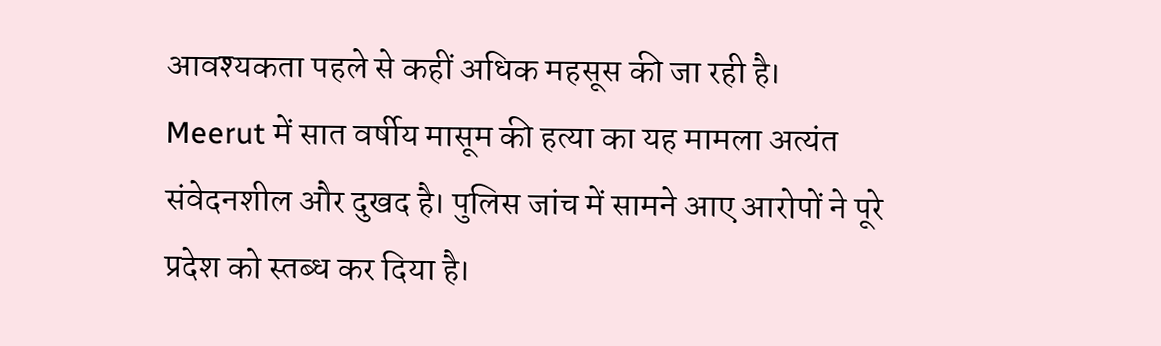आवश्यकता पहले से कहीं अधिक महसूस की जा रही है।
Meerut में सात वर्षीय मासूम की हत्या का यह मामला अत्यंत संवेदनशील और दुखद है। पुलिस जांच में सामने आए आरोपों ने पूरे प्रदेश को स्तब्ध कर दिया है।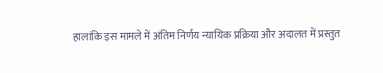हालांकि इस मामले में अंतिम निर्णय न्यायिक प्रक्रिया और अदालत में प्रस्तुत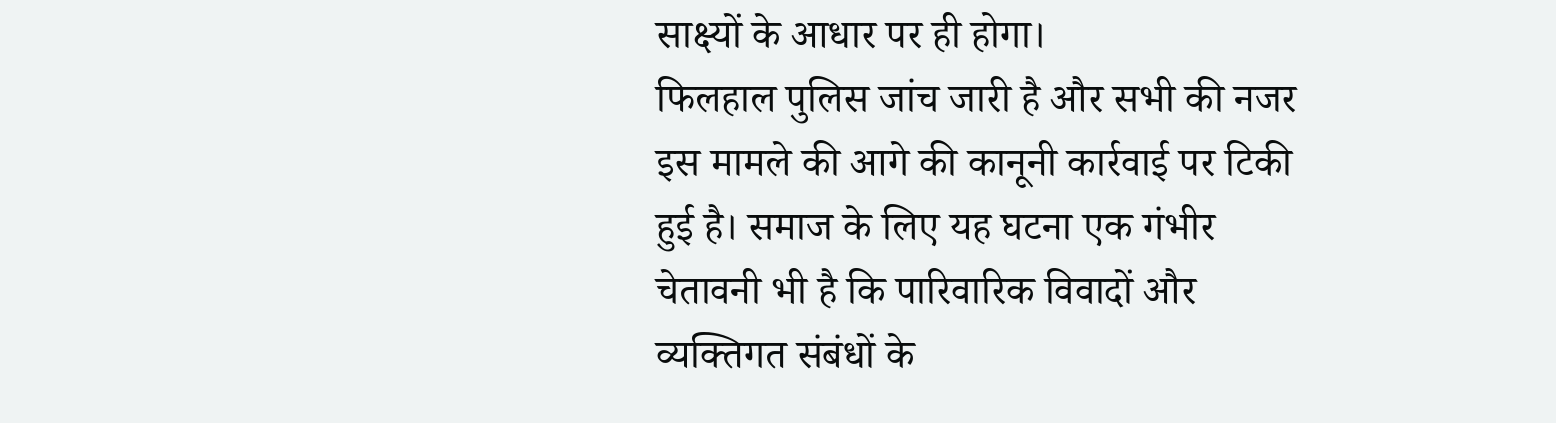साक्ष्यों के आधार पर ही होगा।
फिलहाल पुलिस जांच जारी है और सभी की नजर इस मामले की आगे की कानूनी कार्रवाई पर टिकी हुई है। समाज के लिए यह घटना एक गंभीर चेतावनी भी है कि पारिवारिक विवादों और व्यक्तिगत संबंधों के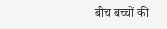बीच बच्चों की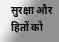सुरक्षा और हितों को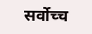सर्वोच्च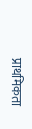प्राथमिकता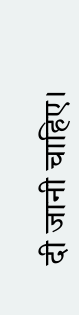दी जानी चाहिए।